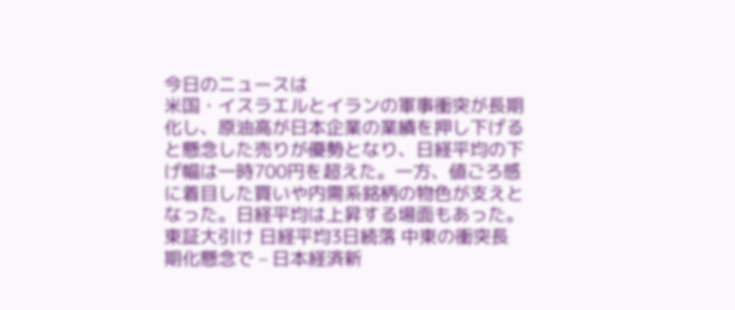今日のニュースは
米国・イスラエルとイランの軍事衝突が長期化し、原油高が日本企業の業績を押し下げると懸念した売りが優勢となり、日経平均の下げ幅は一時700円を超えた。一方、値ごろ感に着目した買いや内需系銘柄の物色が支えとなった。日経平均は上昇する場面もあった。
東証大引け 日経平均3日続落 中東の衝突長期化懸念で – 日本経済新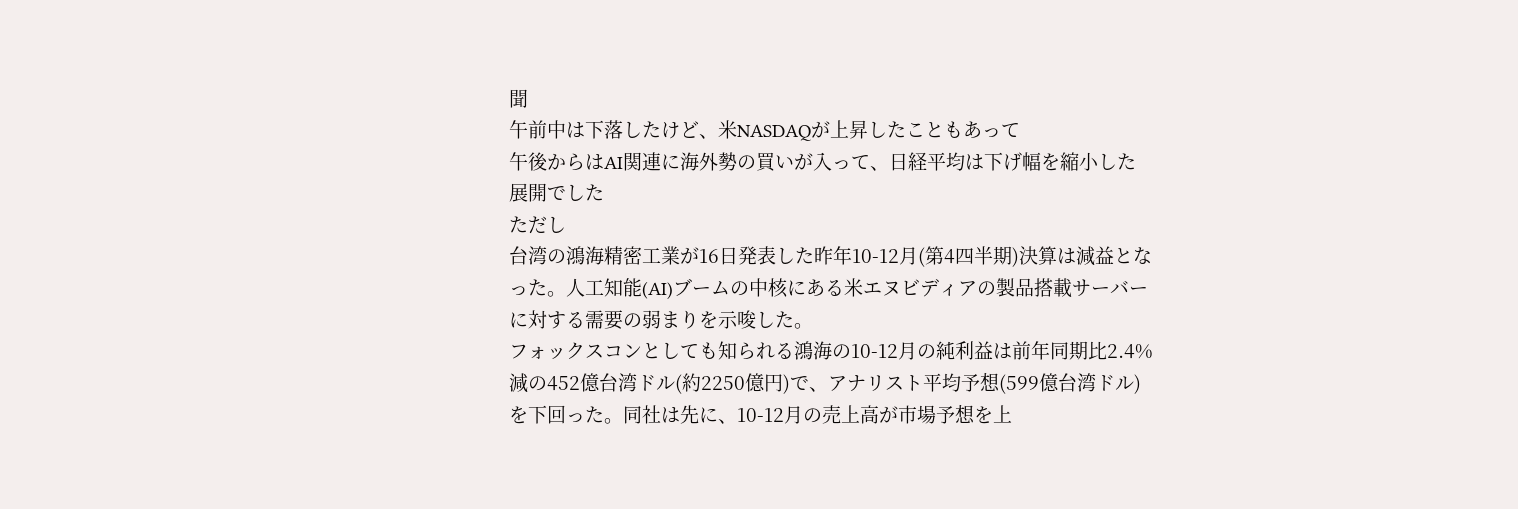聞
午前中は下落したけど、米NASDAQが上昇したこともあって
午後からはAI関連に海外勢の買いが入って、日経平均は下げ幅を縮小した展開でした
ただし
台湾の鴻海精密工業が16日発表した昨年10-12月(第4四半期)決算は減益となった。人工知能(AI)ブームの中核にある米エヌビディアの製品搭載サーバーに対する需要の弱まりを示唆した。
フォックスコンとしても知られる鴻海の10-12月の純利益は前年同期比2.4%減の452億台湾ドル(約2250億円)で、アナリスト平均予想(599億台湾ドル)を下回った。同社は先に、10-12月の売上高が市場予想を上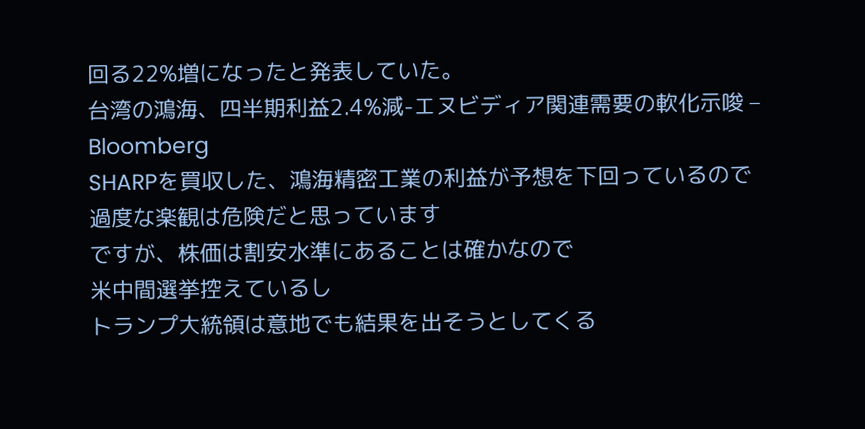回る22%増になったと発表していた。
台湾の鴻海、四半期利益2.4%減-エヌビディア関連需要の軟化示唆 – Bloomberg
SHARPを買収した、鴻海精密工業の利益が予想を下回っているので
過度な楽観は危険だと思っています
ですが、株価は割安水準にあることは確かなので
米中間選挙控えているし
トランプ大統領は意地でも結果を出そうとしてくる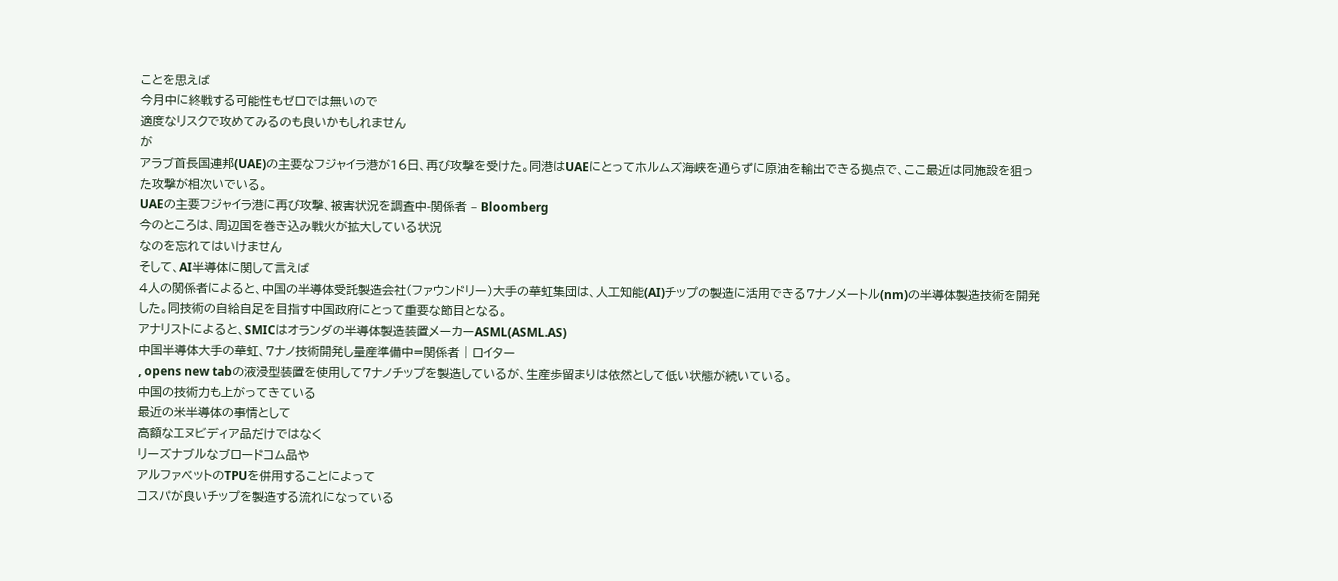ことを思えば
今月中に終戦する可能性もゼロでは無いので
適度なリスクで攻めてみるのも良いかもしれません
が
アラブ首長国連邦(UAE)の主要なフジャイラ港が16日、再び攻撃を受けた。同港はUAEにとってホルムズ海峡を通らずに原油を輸出できる拠点で、ここ最近は同施設を狙った攻撃が相次いでいる。
UAEの主要フジャイラ港に再び攻撃、被害状況を調査中-関係者 – Bloomberg
今のところは、周辺国を巻き込み戦火が拡大している状況
なのを忘れてはいけません
そして、AI半導体に関して言えば
4人の関係者によると、中国の半導体受託製造会社(ファウンドリー)大手の華虹集団は、人工知能(AI)チップの製造に活用できる7ナノメートル(nm)の半導体製造技術を開発した。同技術の自給自足を目指す中国政府にとって重要な節目となる。
アナリストによると、SMICはオランダの半導体製造装置メーカーASML(ASML.AS)
中国半導体大手の華虹、7ナノ技術開発し量産準備中=関係者 | ロイター
, opens new tabの液浸型装置を使用して7ナノチップを製造しているが、生産歩留まりは依然として低い状態が続いている。
中国の技術力も上がってきている
最近の米半導体の事情として
高額なエヌビディア品だけではなく
リーズナブルなブロードコム品や
アルファベットのTPUを併用することによって
コスパが良いチップを製造する流れになっている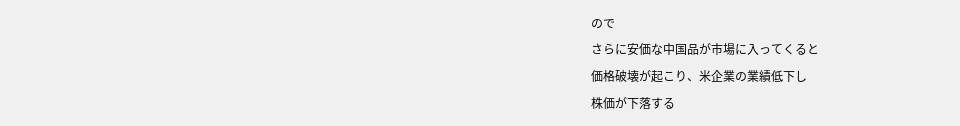ので
さらに安価な中国品が市場に入ってくると
価格破壊が起こり、米企業の業績低下し
株価が下落する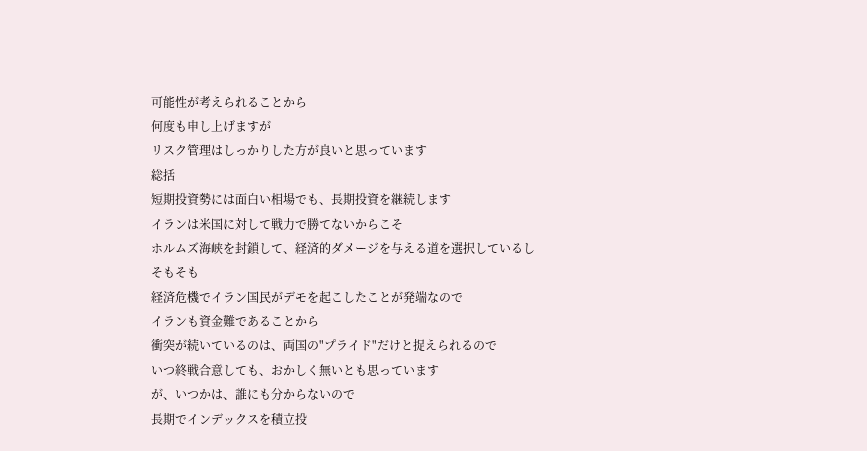可能性が考えられることから
何度も申し上げますが
リスク管理はしっかりした方が良いと思っています
総括
短期投資勢には面白い相場でも、長期投資を継続します
イランは米国に対して戦力で勝てないからこそ
ホルムズ海峡を封鎖して、経済的ダメージを与える道を選択しているし
そもそも
経済危機でイラン国民がデモを起こしたことが発端なので
イランも資金難であることから
衝突が続いているのは、両国の"プライド"だけと捉えられるので
いつ終戦合意しても、おかしく無いとも思っています
が、いつかは、誰にも分からないので
長期でインデックスを積立投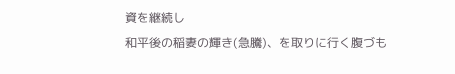資を継続し
和平後の稲妻の輝き(急騰)、を取りに行く腹づも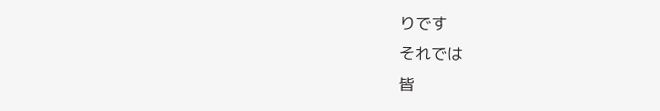りです
それでは
皆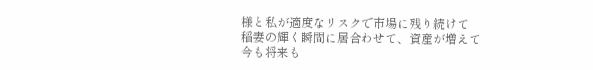様と私が適度なリスクで市場に残り続けて
稲妻の輝く瞬間に居合わせて、資産が増えて
今も将来も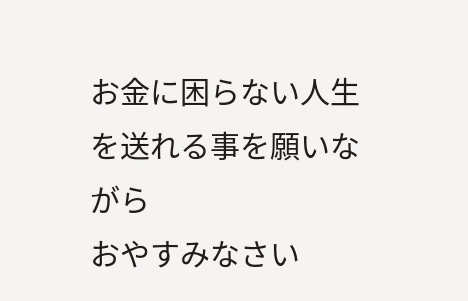お金に困らない人生を送れる事を願いながら
おやすみなさい